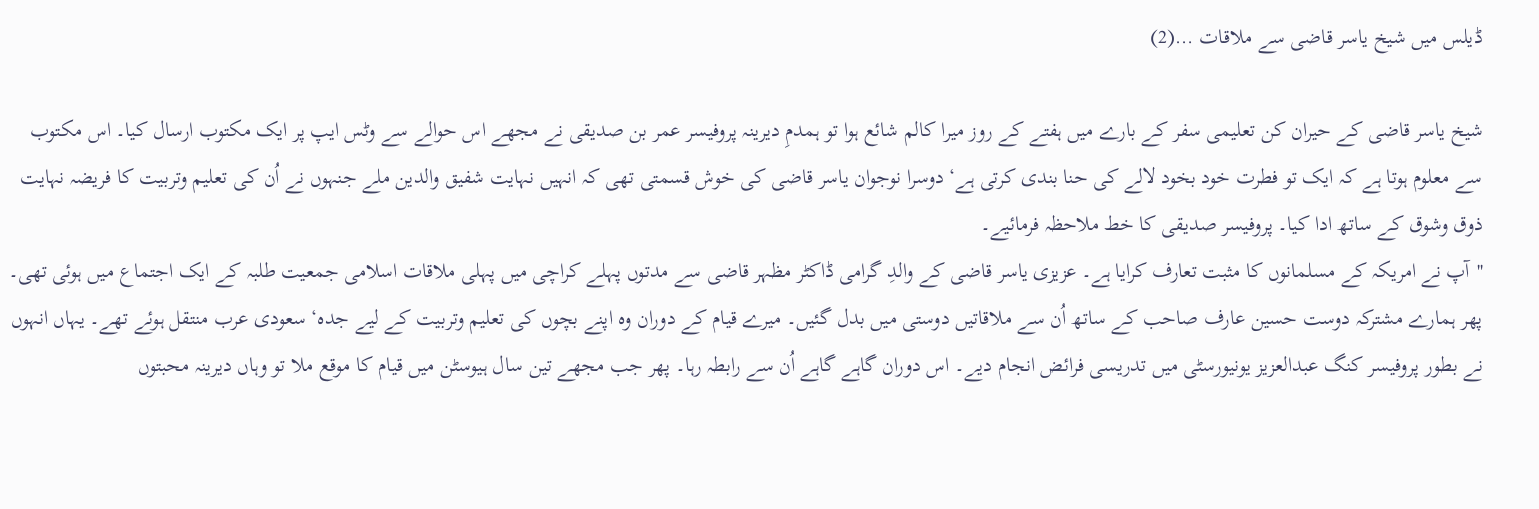ڈیلس میں شیخ یاسر قاضی سے ملاقات …(2)

شیخ یاسر قاضی کے حیران کن تعلیمی سفر کے بارے میں ہفتے کے روز میرا کالم شائع ہوا تو ہمدمِ دیرینہ پروفیسر عمر بن صدیقی نے مجھے اس حوالے سے وٹس ایپ پر ایک مکتوب ارسال کیا۔ اس مکتوب سے معلوم ہوتا ہے کہ ایک تو فطرت خود بخود لالے کی حنا بندی کرتی ہے‘ دوسرا نوجوان یاسر قاضی کی خوش قسمتی تھی کہ انہیں نہایت شفیق والدین ملے جنہوں نے اُن کی تعلیم وتربیت کا فریضہ نہایت ذوق وشوق کے ساتھ ادا کیا۔ پروفیسر صدیقی کا خط ملاحظہ فرمائیے۔
''آپ نے امریکہ کے مسلمانوں کا مثبت تعارف کرایا ہے۔ عزیزی یاسر قاضی کے والدِ گرامی ڈاکٹر مظہر قاضی سے مدتوں پہلے کراچی میں پہلی ملاقات اسلامی جمعیت طلبہ کے ایک اجتماع میں ہوئی تھی۔ پھر ہمارے مشترکہ دوست حسین عارف صاحب کے ساتھ اُن سے ملاقاتیں دوستی میں بدل گئیں۔ میرے قیام کے دوران وہ اپنے بچوں کی تعلیم وتربیت کے لیے جدہ‘ سعودی عرب منتقل ہوئے تھے۔ یہاں انہوں نے بطور پروفیسر کنگ عبدالعزیز یونیورسٹی میں تدریسی فرائض انجام دیے۔ اس دوران گاہے گاہے اُن سے رابطہ رہا۔ پھر جب مجھے تین سال ہیوسٹن میں قیام کا موقع ملا تو وہاں دیرینہ محبتوں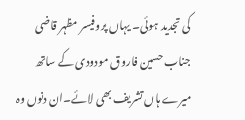کی تجدید ہوئی۔ یہاں پروفیسر مظہر قاضی جناب حسین فاروق مودودی کے ساتھ میرے ہاں تشریف بھی لائے۔ان دنوں وہ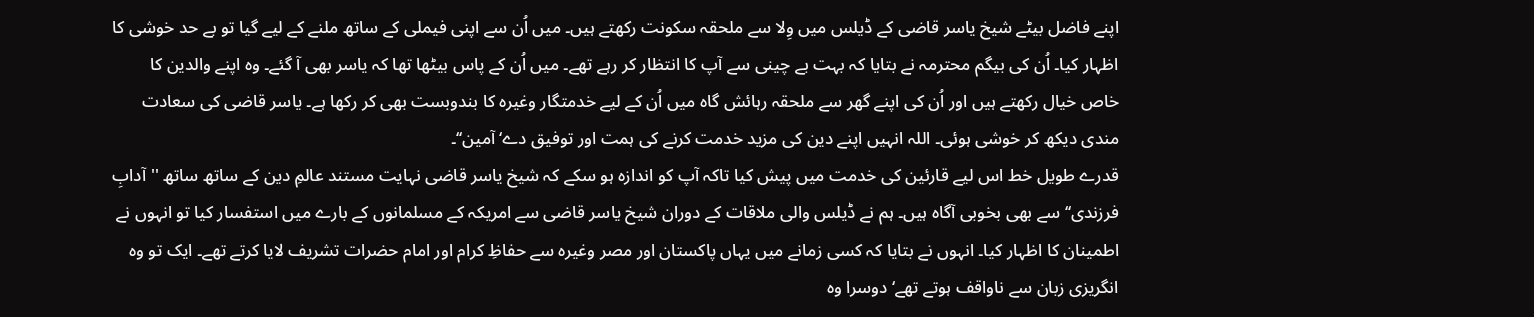اپنے فاضل بیٹے شیخ یاسر قاضی کے ڈیلس میں وِلا سے ملحقہ سکونت رکھتے ہیں۔ میں اُن سے اپنی فیملی کے ساتھ ملنے کے لیے گیا تو بے حد خوشی کا اظہار کیا۔ اُن کی بیگم محترمہ نے بتایا کہ بہت بے چینی سے آپ کا انتظار کر رہے تھے۔ میں اُن کے پاس بیٹھا تھا کہ یاسر بھی آ گئے۔ وہ اپنے والدین کا خاص خیال رکھتے ہیں اور اُن کی اپنے گھر سے ملحقہ رہائش گاہ میں اُن کے لیے خدمتگار وغیرہ کا بندوبست بھی کر رکھا ہے۔ یاسر قاضی کی سعادت مندی دیکھ کر خوشی ہوئی۔ اللہ انہیں اپنے دین کی مزید خدمت کرنے کی ہمت اور توفیق دے‘ آمین‘‘۔
قدرے طویل خط اس لیے قارئین کی خدمت میں پیش کیا تاکہ آپ کو اندازہ ہو سکے کہ شیخ یاسر قاضی نہایت مستند عالمِ دین کے ساتھ ساتھ ''آدابِ فرزندی‘‘ سے بھی بخوبی آگاہ ہیں۔ ہم نے ڈیلس والی ملاقات کے دوران شیخ یاسر قاضی سے امریکہ کے مسلمانوں کے بارے میں استفسار کیا تو انہوں نے اطمینان کا اظہار کیا۔ انہوں نے بتایا کہ کسی زمانے میں یہاں پاکستان اور مصر وغیرہ سے حفاظِ کرام اور امام حضرات تشریف لایا کرتے تھے۔ ایک تو وہ انگریزی زبان سے ناواقف ہوتے تھے‘ دوسرا وہ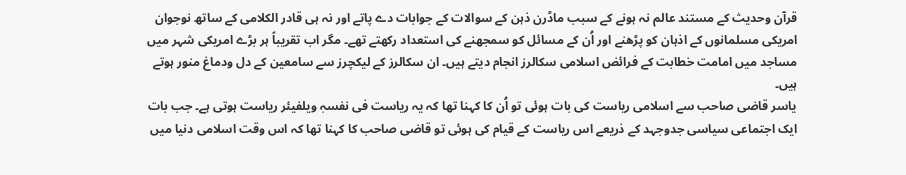قرآن وحدیث کے مستند عالم نہ ہونے کے سبب ماڈرن ذہن کے سوالات کے جوابات دے پاتے اور نہ ہی قادر الکلامی کے ساتھ نوجوان امریکی مسلمانوں کے اذہان کو پڑھنے اور اُن کے مسائل کو سمجھنے کی استعداد رکھتے تھے۔ مگر اب تقریباً ہر بڑے امریکی شہر میں مساجد میں امامت خطابت کے فرائض اسلامی سکالرز انجام دیتے ہیں۔ ان سکالرز کے لیکچرز سے سامعین کے دل ودماغ منور ہوتے ہیں۔
یاسر قاضی صاحب سے اسلامی ریاست کی بات ہوئی تو اُن کا کہنا تھا کہ یہ ریاست فی نفسہٖ ویلفیئر ریاست ہوتی ہے۔ جب بات ایک اجتماعی سیاسی جدوجہد کے ذریعے اس ریاست کے قیام کی ہوئی تو قاضی صاحب کا کہنا تھا کہ اس وقت اسلامی دنیا میں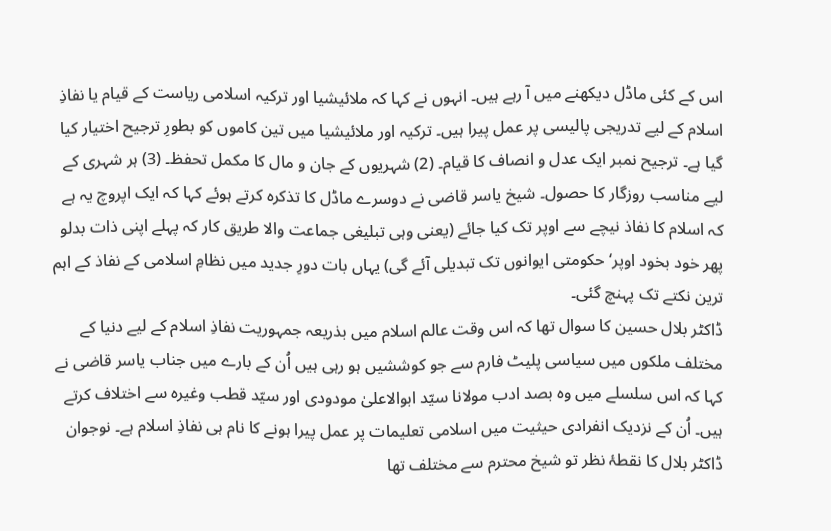اس کے کئی ماڈل دیکھنے میں آ رہے ہیں۔ انہوں نے کہا کہ ملائیشیا اور ترکیہ اسلامی ریاست کے قیام یا نفاذِ اسلام کے لیے تدریجی پالیسی پر عمل پیرا ہیں۔ ترکیہ اور ملائیشیا میں تین کاموں کو بطورِ ترجیح اختیار کیا گیا ہے۔ ترجیح نمبر ایک عدل و انصاف کا قیام۔ (2) شہریوں کے جان و مال کا مکمل تحفظ۔ (3) ہر شہری کے لیے مناسب روزگار کا حصول۔ شیخ یاسر قاضی نے دوسرے ماڈل کا تذکرہ کرتے ہوئے کہا کہ ایک اپروچ یہ ہے کہ اسلام کا نفاذ نیچے سے اوپر تک کیا جائے (یعنی وہی تبلیغی جماعت والا طریق کار کہ پہلے اپنی ذات بدلو پھر خود بخود اوپر‘ حکومتی ایوانوں تک تبدیلی آئے گی) یہاں بات دورِ جدید میں نظامِ اسلامی کے نفاذ کے اہم ترین نکتے تک پہنچ گئی۔
ڈاکٹر بلال حسین کا سوال تھا کہ اس وقت عالم اسلام میں بذریعہ جمہوریت نفاذِ اسلام کے لیے دنیا کے مختلف ملکوں میں سیاسی پلیٹ فارم سے جو کوششیں ہو رہی ہیں اُن کے بارے میں جناب یاسر قاضی نے کہا کہ اس سلسلے میں وہ بصد ادب مولانا سیّد ابوالاعلیٰ مودودی اور سیّد قطب وغیرہ سے اختلاف کرتے ہیں۔ اُن کے نزدیک انفرادی حیثیت میں اسلامی تعلیمات پر عمل پیرا ہونے کا نام ہی نفاذِ اسلام ہے۔ نوجوان ڈاکٹر بلال کا نقطۂ نظر تو شیخ محترم سے مختلف تھا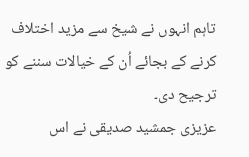تاہم انہوں نے شیخ سے مزید اختلاف کرنے کے بجائے اُن کے خیالات سننے کو ترجیح دی۔
عزیزی جمشید صدیقی نے اس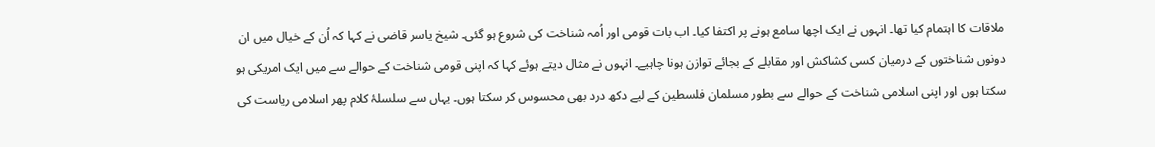ملاقات کا اہتمام کیا تھا۔ انہوں نے ایک اچھا سامع ہونے پر اکتفا کیا۔ اب بات قومی اور اُمہ شناخت کی شروع ہو گئی۔ شیخ یاسر قاضی نے کہا کہ اُن کے خیال میں ان دونوں شناختوں کے درمیان کسی کشاکش اور مقابلے کے بجائے توازن ہونا چاہیے۔ انہوں نے مثال دیتے ہوئے کہا کہ اپنی قومی شناخت کے حوالے سے میں ایک امریکی ہو سکتا ہوں اور اپنی اسلامی شناخت کے حوالے سے بطور مسلمان فلسطین کے لیے دکھ درد بھی محسوس کر سکتا ہوں۔ یہاں سے سلسلۂ کلام پھر اسلامی ریاست کی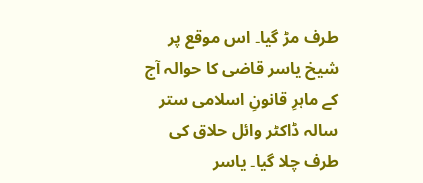طرف مڑ گیا۔ اس موقع پر شیخ یاسر قاضی کا حوالہ آج کے ماہرِ قانونِ اسلامی ستر سالہ ڈاکٹر وائل حلاق کی طرف چلا گیا۔ یاسر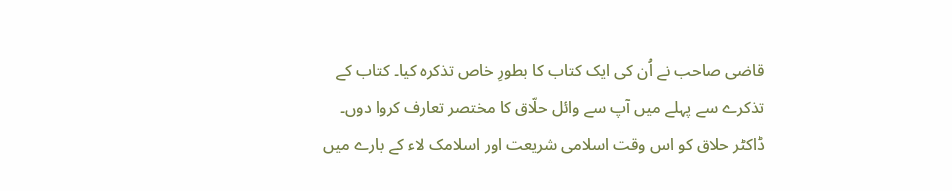قاضی صاحب نے اُن کی ایک کتاب کا بطورِ خاص تذکرہ کیا۔ کتاب کے تذکرے سے پہلے میں آپ سے وائل حلّاق کا مختصر تعارف کروا دوں۔
ڈاکٹر حلاق کو اس وقت اسلامی شریعت اور اسلامک لاء کے بارے میں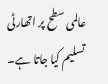عالمی سطح پر اتھارٹی تسلیم کیا جاتا ہے۔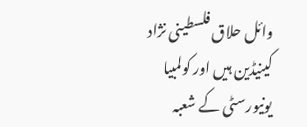وائل حلاق فلسطینی نژاد کینیڈین ہیں اور کولمبیا یونیورسٹی کے شعبہ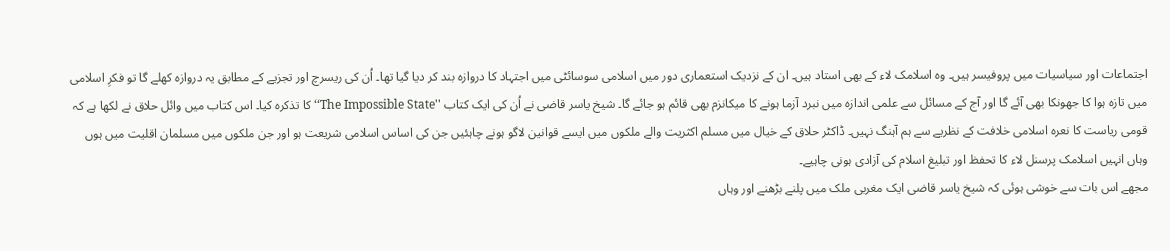اجتماعات اور سیاسیات میں پروفیسر ہیں۔ وہ اسلامک لاء کے بھی استاد ہیں۔ ان کے نزدیک استعماری دور میں اسلامی سوسائٹی میں اجتہاد کا دروازہ بند کر دیا گیا تھا۔ اُن کی ریسرچ اور تجزیے کے مطابق یہ دروازہ کھلے گا تو فکرِ اسلامی میں تازہ ہوا کا جھونکا بھی آئے گا اور آج کے مسائل سے علمی اندازہ میں نبرد آزما ہونے کا میکانزم بھی قائم ہو جائے گا۔ شیخ یاسر قاضی نے اُن کی ایک کتاب ''The Impossible State‘‘ کا تذکرہ کیا۔ اس کتاب میں وائل حلاق نے لکھا ہے کہ قومی ریاست کا نعرہ اسلامی خلافت کے نظریے سے ہم آہنگ نہیں۔ ڈاکٹر حلاق کے خیال میں مسلم اکثریت والے ملکوں میں ایسے قوانین لاگو ہونے چاہئیں جن کی اساس اسلامی شریعت ہو اور جن ملکوں میں مسلمان اقلیت میں ہوں وہاں انہیں اسلامک پرسنل لاء کا تحفظ اور تبلیغ اسلام کی آزادی ہونی چاہیے۔
مجھے اس بات سے خوشی ہوئی کہ شیخ یاسر قاضی ایک مغربی ملک میں پلنے بڑھنے اور وہاں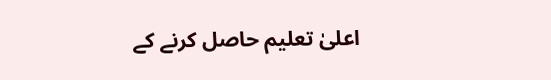اعلیٰ تعلیم حاصل کرنے کے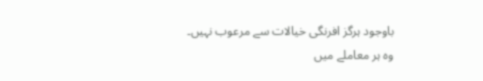باوجود ہرگز افرنگی خیالات سے مرعوب نہیں۔ وہ ہر معاملے میں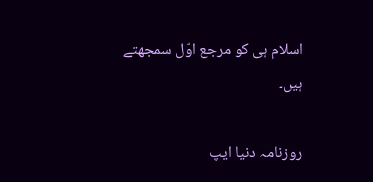اسلام ہی کو مرجع اوّل سمجھتے ہیں۔

روزنامہ دنیا ایپ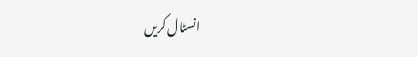انسٹال کریں